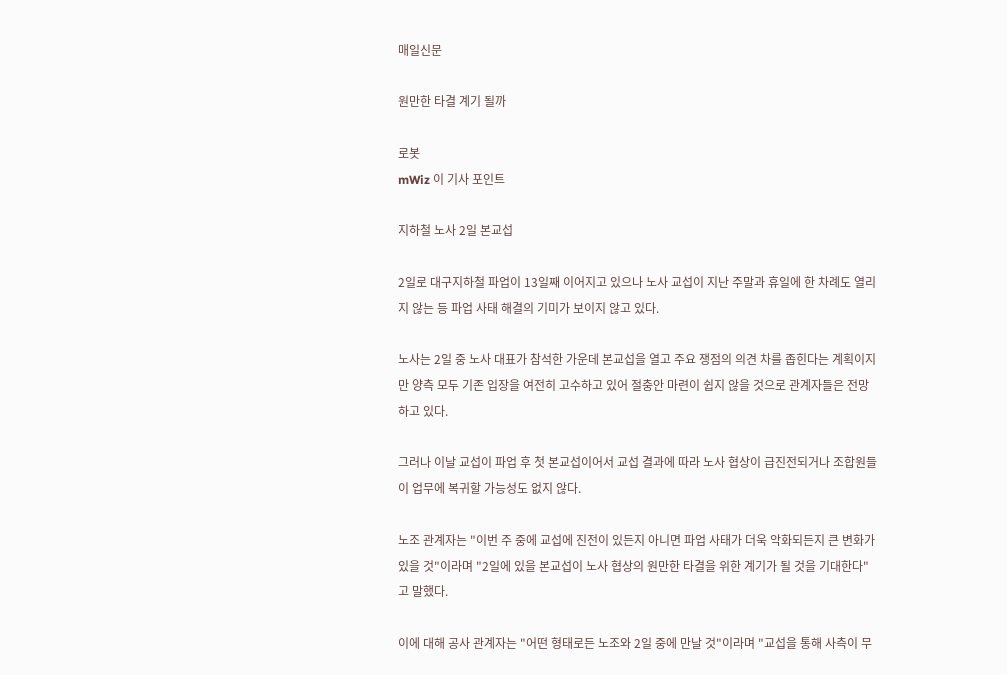매일신문

원만한 타결 계기 될까

로봇
mWiz 이 기사 포인트

지하철 노사 2일 본교섭

2일로 대구지하철 파업이 13일째 이어지고 있으나 노사 교섭이 지난 주말과 휴일에 한 차례도 열리지 않는 등 파업 사태 해결의 기미가 보이지 않고 있다.

노사는 2일 중 노사 대표가 참석한 가운데 본교섭을 열고 주요 쟁점의 의견 차를 좁힌다는 계획이지만 양측 모두 기존 입장을 여전히 고수하고 있어 절충안 마련이 쉽지 않을 것으로 관계자들은 전망하고 있다.

그러나 이날 교섭이 파업 후 첫 본교섭이어서 교섭 결과에 따라 노사 협상이 급진전되거나 조합원들이 업무에 복귀할 가능성도 없지 않다.

노조 관계자는 "이번 주 중에 교섭에 진전이 있든지 아니면 파업 사태가 더욱 악화되든지 큰 변화가 있을 것"이라며 "2일에 있을 본교섭이 노사 협상의 원만한 타결을 위한 계기가 될 것을 기대한다"고 말했다.

이에 대해 공사 관계자는 "어떤 형태로든 노조와 2일 중에 만날 것"이라며 "교섭을 통해 사측이 무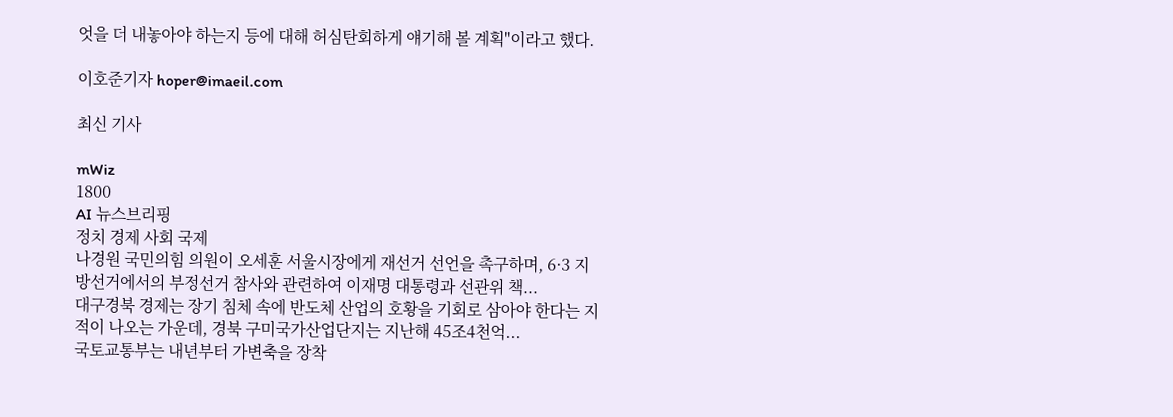엇을 더 내놓아야 하는지 등에 대해 허심탄회하게 얘기해 볼 계획"이라고 했다.

이호준기자 hoper@imaeil.com

최신 기사

mWiz
1800
AI 뉴스브리핑
정치 경제 사회 국제
나경원 국민의힘 의원이 오세훈 서울시장에게 재선거 선언을 촉구하며, 6·3 지방선거에서의 부정선거 참사와 관련하여 이재명 대통령과 선관위 책...
대구경북 경제는 장기 침체 속에 반도체 산업의 호황을 기회로 삼아야 한다는 지적이 나오는 가운데, 경북 구미국가산업단지는 지난해 45조4천억...
국토교통부는 내년부터 가변축을 장착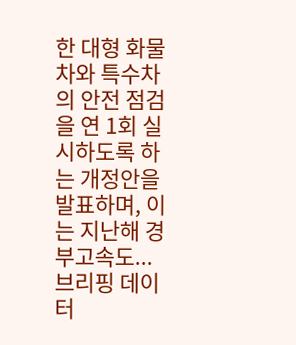한 대형 화물차와 특수차의 안전 점검을 연 1회 실시하도록 하는 개정안을 발표하며, 이는 지난해 경부고속도...
브리핑 데이터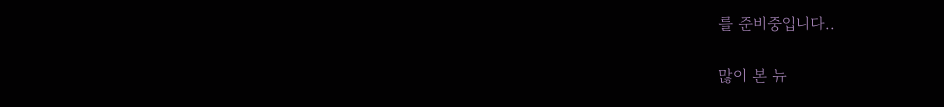를 준비중입니다..

많이 본 뉴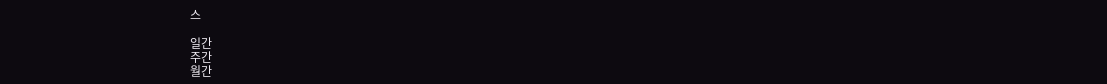스

일간
주간
월간